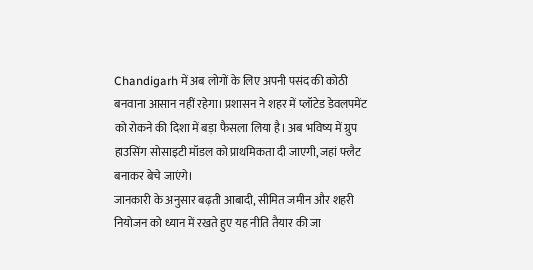Chandigarh में अब लोगों के लिए अपनी पसंद की कोठी बनवाना आसान नहीं रहेगा। प्रशासन ने शहर में प्लॉटेड डेवलपमेंट को रोकने की दिशा में बड़ा फैसला लिया है। अब भविष्य में ग्रुप हाउसिंग सोसाइटी मॉडल को प्राथमिकता दी जाएगी, जहां फ्लैट बनाकर बेचे जाएंगे।
जानकारी के अनुसार बढ़ती आबादी, सीमित जमीन और शहरी नियोजन को ध्यान में रखते हुए यह नीति तैयार की जा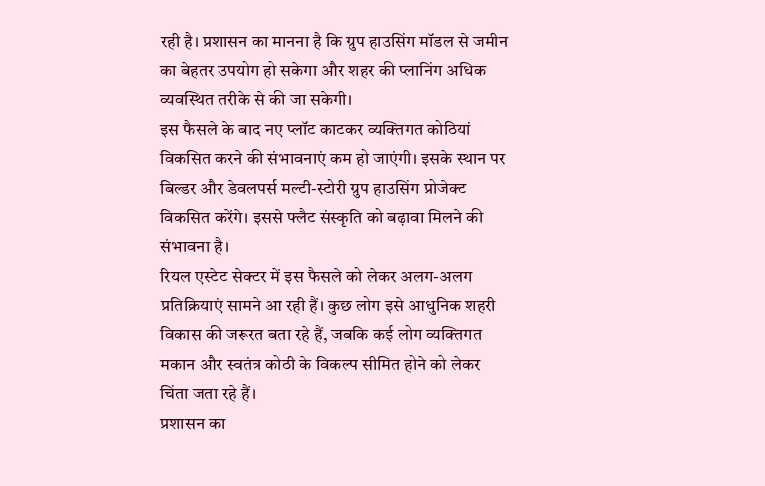रही है। प्रशासन का मानना है कि ग्रुप हाउसिंग मॉडल से जमीन का बेहतर उपयोग हो सकेगा और शहर की प्लानिंग अधिक व्यवस्थित तरीके से की जा सकेगी।
इस फैसले के बाद नए प्लॉट काटकर व्यक्तिगत कोठियां विकसित करने की संभावनाएं कम हो जाएंगी। इसके स्थान पर बिल्डर और डेवलपर्स मल्टी-स्टोरी ग्रुप हाउसिंग प्रोजेक्ट विकसित करेंगे। इससे फ्लैट संस्कृति को बढ़ावा मिलने की संभावना है।
रियल एस्टेट सेक्टर में इस फैसले को लेकर अलग-अलग प्रतिक्रियाएं सामने आ रही हैं। कुछ लोग इसे आधुनिक शहरी विकास की जरूरत बता रहे हैं, जबकि कई लोग व्यक्तिगत मकान और स्वतंत्र कोठी के विकल्प सीमित होने को लेकर चिंता जता रहे हैं।
प्रशासन का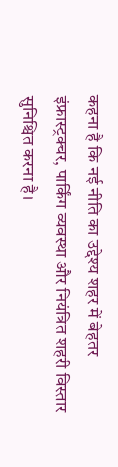कहना है कि नई नीति का उद्देश्य शहर में बेहतर इंफ्रास्ट्रक्चर, पार्किंग व्यवस्था और नियंत्रित शहरी विस्तार सुनिश्चित करना है।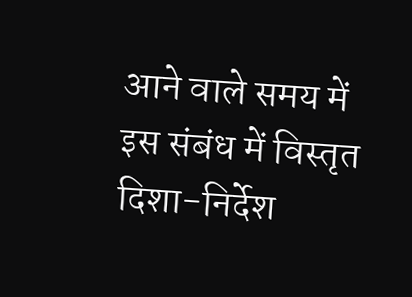आने वाले समय में इस संबंध में विस्तृत दिशा-निर्देश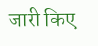जारी किए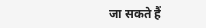जा सकते हैं